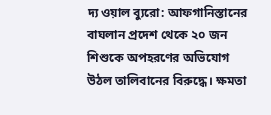দ্য ওয়াল ব্যুরো: আফগানিস্তানের বাঘলান প্রদেশ থেকে ২০ জন শিশুকে অপহরণের অভিযোগ উঠল তালিবানের বিরুদ্ধে। ক্ষমতা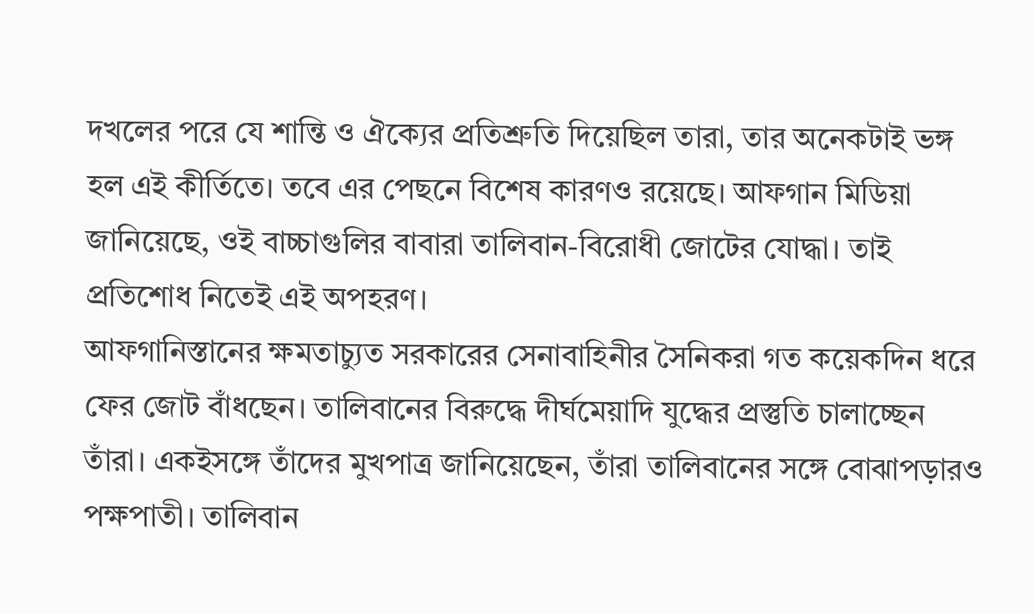দখলের পরে যে শান্তি ও ঐক্যের প্রতিশ্রুতি দিয়েছিল তারা, তার অনেকটাই ভঙ্গ হল এই কীর্তিতে। তবে এর পেছনে বিশেষ কারণও রয়েছে। আফগান মিডিয়া জানিয়েছে, ওই বাচ্চাগুলির বাবারা তালিবান-বিরোধী জোটের যোদ্ধা। তাই প্রতিশোধ নিতেই এই অপহরণ।
আফগানিস্তানের ক্ষমতাচ্যুত সরকারের সেনাবাহিনীর সৈনিকরা গত কয়েকদিন ধরে ফের জোট বাঁধছেন। তালিবানের বিরুদ্ধে দীর্ঘমেয়াদি যুদ্ধের প্রস্তুতি চালাচ্ছেন তাঁরা। একইসঙ্গে তাঁদের মুখপাত্র জানিয়েছেন, তাঁরা তালিবানের সঙ্গে বোঝাপড়ারও পক্ষপাতী। তালিবান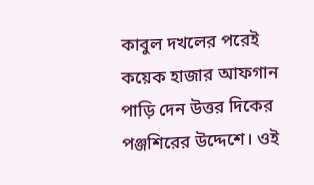কাবুল দখলের পরেই কয়েক হাজার আফগান পাড়ি দেন উত্তর দিকের পঞ্জশিরের উদ্দেশে। ওই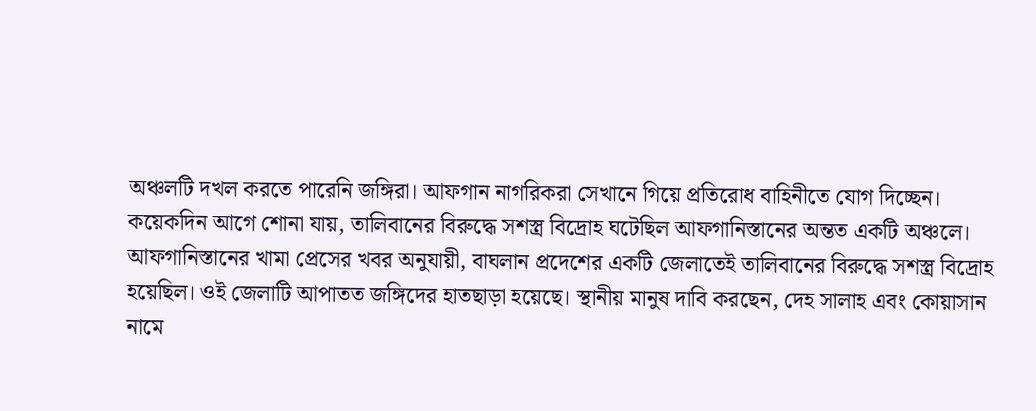অঞ্চলটি দখল করতে পারেনি জঙ্গিরা। আফগান নাগরিকরা সেখানে গিয়ে প্রতিরোধ বাহিনীতে যোগ দিচ্ছেন।
কয়েকদিন আগে শোনা যায়, তালিবানের বিরুদ্ধে সশস্ত্র বিদ্রোহ ঘটেছিল আফগানিস্তানের অন্তত একটি অঞ্চলে। আফগানিস্তানের খামা প্রেসের খবর অনুযায়ী, বাঘলান প্রদেশের একটি জেলাতেই তালিবানের বিরুদ্ধে সশস্ত্র বিদ্রোহ হয়েছিল। ওই জেলাটি আপাতত জঙ্গিদের হাতছাড়া হয়েছে। স্থানীয় মানুষ দাবি করছেন, দেহ সালাহ এবং কোয়াসান নামে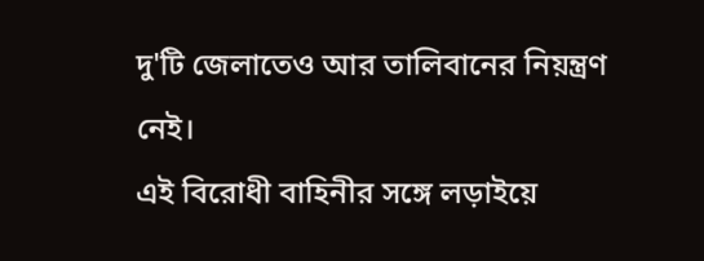দু'টি জেলাতেও আর তালিবানের নিয়ন্ত্রণ নেই।
এই বিরোধী বাহিনীর সঙ্গে লড়াইয়ে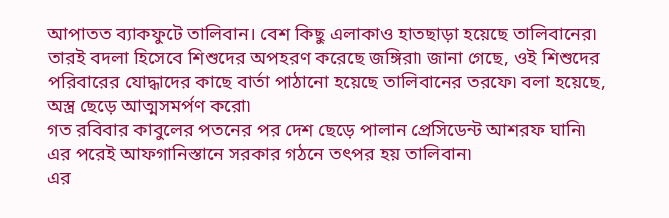আপাতত ব্যাকফুটে তালিবান। বেশ কিছু এলাকাও হাতছাড়া হয়েছে তালিবানের৷ তারই বদলা হিসেবে শিশুদের অপহরণ করেছে জঙ্গিরা৷ জানা গেছে, ওই শিশুদের পরিবারের যোদ্ধাদের কাছে বার্তা পাঠানো হয়েছে তালিবানের তরফে৷ বলা হয়েছে, অস্ত্র ছেড়ে আত্মসমর্পণ করো৷
গত রবিবার কাবুলের পতনের পর দেশ ছেড়ে পালান প্রেসিডেন্ট আশরফ ঘানি৷ এর পরেই আফগানিস্তানে সরকার গঠনে তৎপর হয় তালিবান৷
এর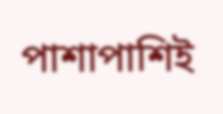পাশাপাশিই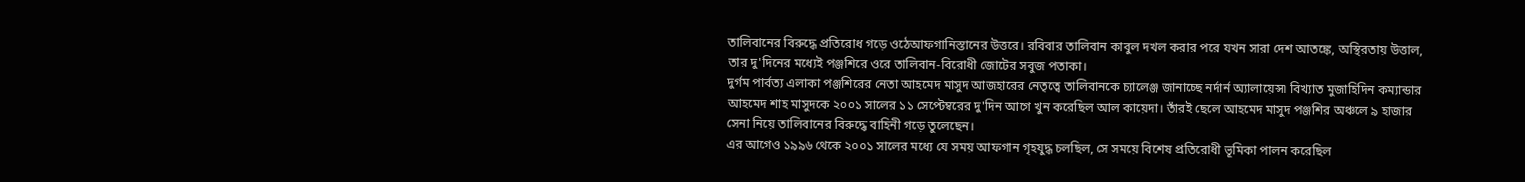তালিবানের বিরুদ্ধে প্রতিরোধ গড়ে ওঠেআফগানিস্তানের উত্তরে। রবিবার তালিবান কাবুল দখল করার পরে যখন সারা দেশ আতঙ্কে, অস্থিরতায় উত্তাল, তার দু'দিনের মধ্যেই পঞ্জশিরে ওরে তালিবান-বিরোধী জোটের সবুজ পতাকা।
দুর্গম পার্বত্য এলাকা পঞ্জশিরের নেতা আহমেদ মাসুদ আজহারের নেতৃত্বে তালিবানকে চ্যালেঞ্জ জানাচ্ছে নর্দার্ন অ্যালায়েন্স৷ বিখ্যাত মুজাহিদিন কম্যান্ডার আহমেদ শাহ মাসুদকে ২০০১ সালের ১১ সেপ্টেম্বরের দু'দিন আগে খুন করেছিল আল কায়েদা। তাঁরই ছেলে আহমেদ মাসুদ পঞ্জশির অঞ্চলে ৯ হাজার সেনা নিয়ে তালিবানের বিরুদ্ধে বাহিনী গড়ে তুলেছেন।
এর আগেও ১৯৯৬ থেকে ২০০১ সালের মধ্যে যে সময় আফগান গৃহযুদ্ধ চলছিল, সে সময়ে বিশেষ প্রতিরোধী ভূমিকা পালন করেছিল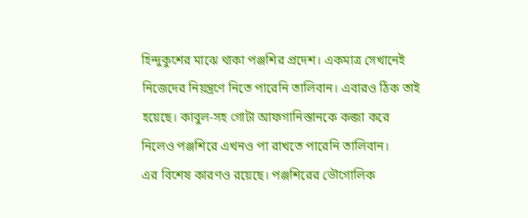হিন্দুকুশের মাঝে থাকা পঞ্জশির প্রদেশ। একমাত্র সেখানেই নিজেদের নিয়ন্ত্রণে নিতে পারেনি তালিবান। এবারও ঠিক তাই হয়েছে। কাবুল-সহ গোটা আফগানিস্তানকে কব্জা করে নিলেও পঞ্জশিরে এখনও পা রাখতে পারেনি তালিবান।
এর বিশেষ কারণও রয়েছে। পঞ্জশিরের ভৌগোলিক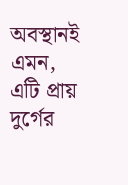অবস্থানই এমন, এটি প্রায় দুর্গের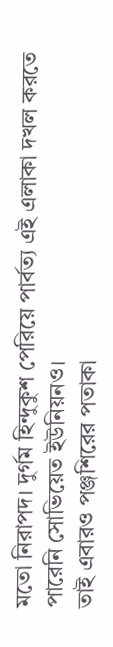মতো নিরাপদ। দুর্গম হিন্দুকুশ পেরিয়ে পার্বত্য এই এলাকা দখল করতে পারেনি সোভিয়েত ইউনিয়নও।
তাই এবারও পঞ্জশিরের পতাকা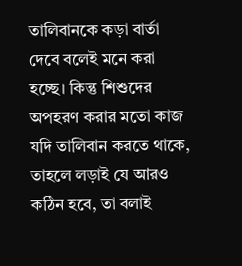তালিবানকে কড়া বার্তা দেবে বলেই মনে করা হচ্ছে। কিন্তু শিশুদের অপহরণ করার মতো কাজ যদি তালিবান করতে থাকে, তাহলে লড়াই যে আরও কঠিন হবে, তা বলাই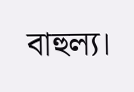বাহুল্য।